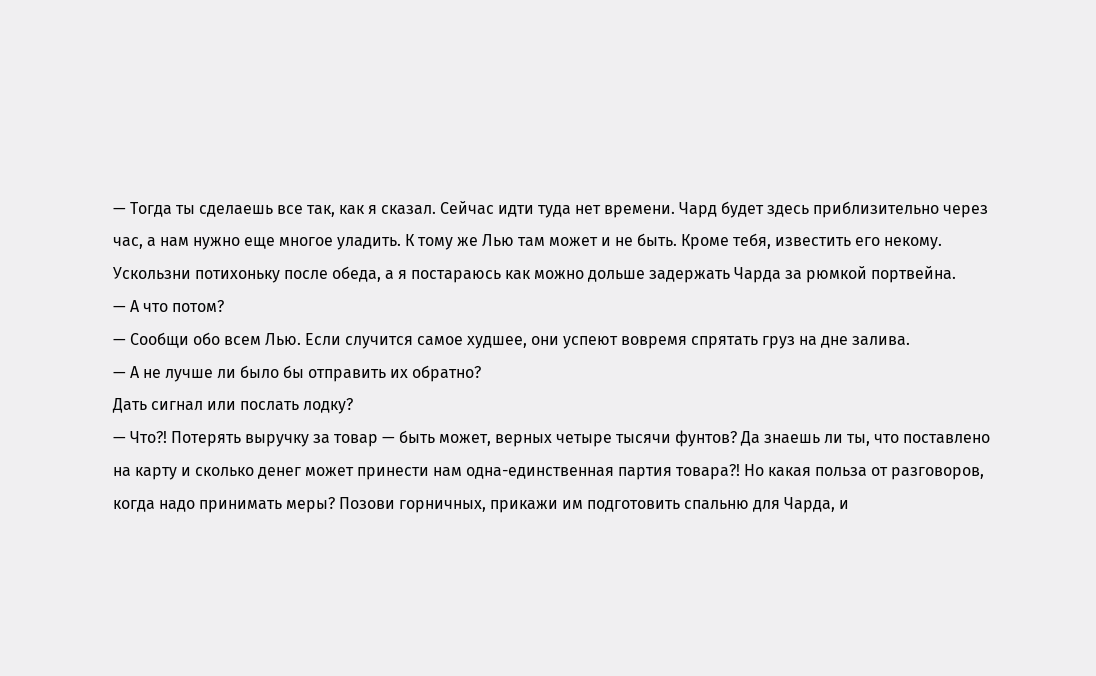— Тогда ты сделаешь все так, как я сказал. Сейчас идти туда нет времени. Чард будет здесь приблизительно через час, а нам нужно еще многое уладить. К тому же Лью там может и не быть. Кроме тебя, известить его некому. Ускользни потихоньку после обеда, а я постараюсь как можно дольше задержать Чарда за рюмкой портвейна.
— А что потом?
— Сообщи обо всем Лью. Если случится самое худшее, они успеют вовремя спрятать груз на дне залива.
— А не лучше ли было бы отправить их обратно?
Дать сигнал или послать лодку?
— Что?! Потерять выручку за товар — быть может, верных четыре тысячи фунтов? Да знаешь ли ты, что поставлено на карту и сколько денег может принести нам одна-единственная партия товара?! Но какая польза от разговоров, когда надо принимать меры? Позови горничных, прикажи им подготовить спальню для Чарда, и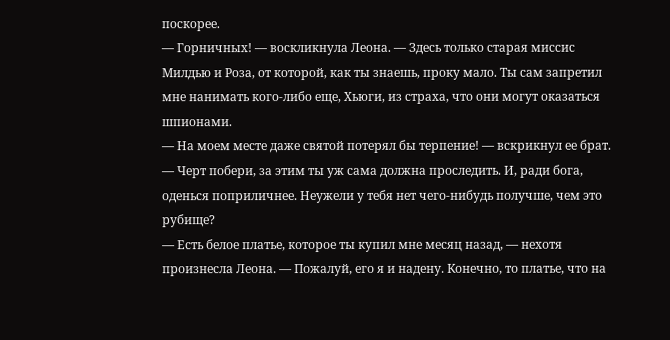поскорее.
— Горничных! — воскликнула Леона. — Здесь только старая миссис Милдью и Роза, от которой, как ты знаешь, проку мало. Ты сам запретил мне нанимать кого-либо еще, Хьюги, из страха, что они могут оказаться шпионами.
— На моем месте даже святой потерял бы терпение! — вскрикнул ее брат. — Черт побери, за этим ты уж сама должна проследить. И, ради бога, оденься поприличнее. Неужели у тебя нет чего-нибудь получше, чем это рубище?
— Есть белое платье, которое ты купил мне месяц назад, — нехотя произнесла Леона. — Пожалуй, его я и надену. Конечно, то платье, что на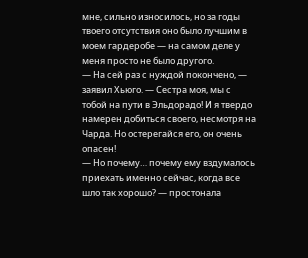мне, сильно износилось, но за годы твоего отсутствия оно было лучшим в моем гардеробе — на самом деле у меня просто не было другого.
— На сей раз с нуждой покончено, — заявил Хьюго. — Сестра моя, мы с тобой на пути в Эльдорадо! И я твердо намерен добиться своего, несмотря на Чарда. Но остерегайся его, он очень опасен!
— Но почему… почему ему вздумалось приехать именно сейчас, когда все шло так хорошо? — простонала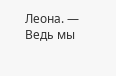Леона. — Ведь мы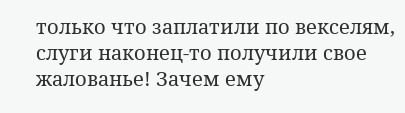только что заплатили по векселям, слуги наконец-то получили свое жалованье! Зачем ему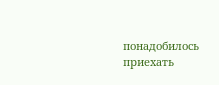понадобилось приехать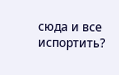сюда и все испортить?